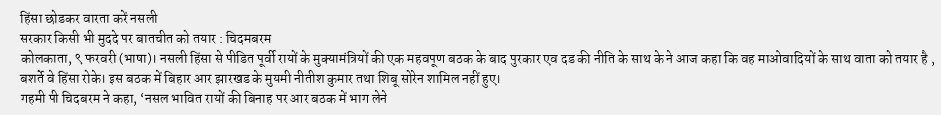हिंसा छोडकर वारता करें नसली
सरकार किसी भी मुददे पर बातचीत को तयार : चिदमबरम
कोलकाता, ९ फरवरी (भाषा)। नसली हिंसा से पीडित पूर्वी रायों के मुक्यामंत्रियों की एक महवपूण बठक के बाद पुरकार एव दड की नीति के साथ के ने आज कहा कि वह माओवादियों के साथ वाता को तयार है , बशर्ते वे हिंसा रोके। इस बठक में बिहार आर झारखड के मुयमी नीतीश कुमार तथा शिबू सोरेन शामिल नहीं हुए।
गहमी पी चिदबरम ने कहा, ‘नसल भावित रायों की बिनाह पर आर बठक में भाग लेने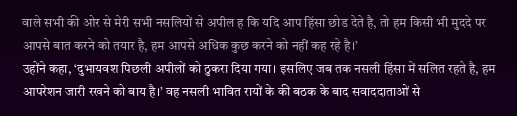वाले सभी की ओर से मेरी सभी नसलियों से अपील ह कि यदि आप हिंसा छोड देते है, तो हम किसी भी मुददे पर आपसे बात करने को तयार है, हम आपसे अधिक कुछ करने को नहीं कह रहे है।’
उहोंने कहा, ‘दुभायवश पिछली अपीलों को ठुकरा दिया गया। इसलिए जब तक नसली हिंसा में सलित रहते है, हम आपरेशन जारी रखने को बाय है।’ वह नसली भावित रायों के की बठक के बाद सवाददाताओं से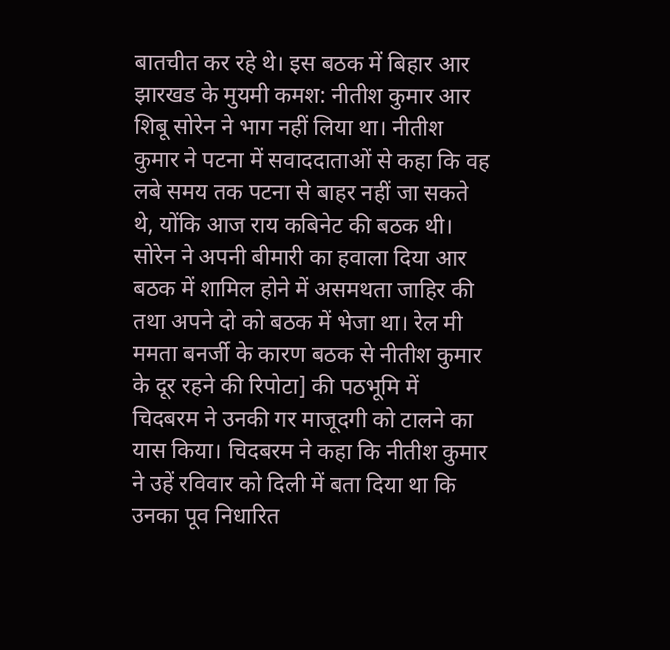बातचीत कर रहे थे। इस बठक में बिहार आर झारखड के मुयमी कमश: नीतीश कुमार आर शिबू सोरेन ने भाग नहीं लिया था। नीतीश कुमार ने पटना में सवाददाताओं से कहा कि वह लबे समय तक पटना से बाहर नहीं जा सकते थे, योंकि आज राय कबिनेट की बठक थी। सोरेन ने अपनी बीमारी का हवाला दिया आर बठक में शामिल होने में असमथता जाहिर की तथा अपने दो को बठक में भेजा था। रेल मी ममता बनर्जी के कारण बठक से नीतीश कुमार के दूर रहने की रिपोटा] की पठभूमि में चिदबरम ने उनकी गर माजूदगी को टालने का यास किया। चिदबरम ने कहा कि नीतीश कुमार ने उहें रविवार को दिली में बता दिया था कि उनका पूव निधारित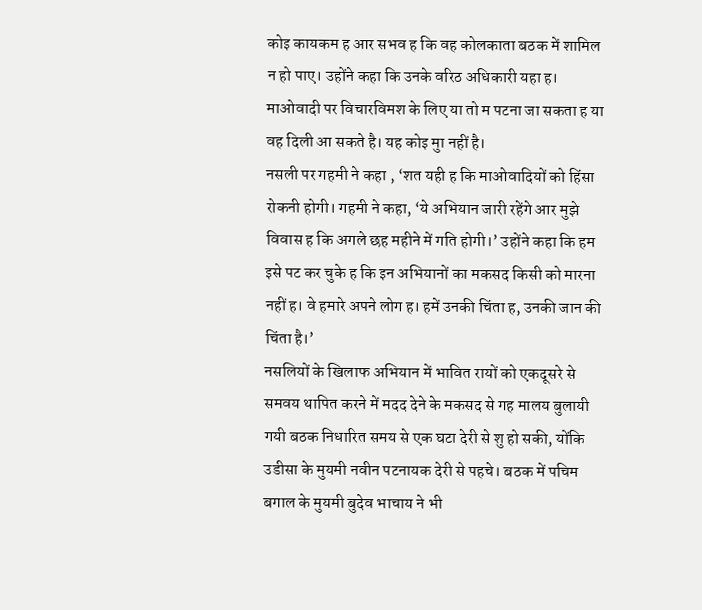कोइ कायकम ह आर सभव ह कि वह कोलकाता बठक में शामिल न हो पाए। उहोंने कहा कि उनके वरिठ अधिकारी यहा ह। माओवादी पर विचारविमश के लिए या तो म पटना जा सकता ह या वह दिली आ सकते है। यह कोइ मुा नहीं है।
नसली पर गहमी ने कहा , ‘शत यही ह कि माओवादियों को हिंसा रोकनी होगी। गहमी ने कहा, ‘ये अभियान जारी रहेंगे आर मुझे विवास ह कि अगले छह महीने में गति होगी।’ उहोंने कहा कि हम इसे पट कर चुके ह कि इन अभियानों का मकसद किसी को मारना नहीं ह। वे हमारे अपने लोग ह। हमें उनकी चिंता ह, उनकी जान की चिंता है।’
नसलियों के खिलाफ अभियान में भावित रायों को एकदूसरे से समवय थापित करने में मदद देने के मकसद से गह मालय बुलायी गयी बठक निधारित समय से एक घटा देरी से शु हो सकी, योंकि उडीसा के मुयमी नवीन पटनायक देरी से पहचे। बठक में पचिम बगाल के मुयमी बुदेव भाचाय ने भी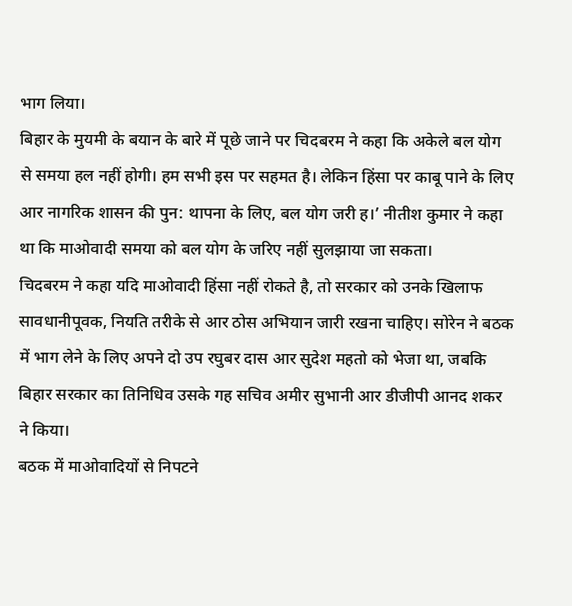भाग लिया।
बिहार के मुयमी के बयान के बारे में पूछे जाने पर चिदबरम ने कहा कि अकेले बल योग से समया हल नहीं होगी। हम सभी इस पर सहमत है। लेकिन हिंसा पर काबू पाने के लिए आर नागरिक शासन की पुन: थापना के लिए, बल योग जरी ह।’ नीतीश कुमार ने कहा था कि माओवादी समया को बल योग के जरिए नहीं सुलझाया जा सकता।
चिदबरम ने कहा यदि माओवादी हिंसा नहीं रोकते है, तो सरकार को उनके खिलाफ सावधानीपूवक, नियति तरीके से आर ठोस अभियान जारी रखना चाहिए। सोरेन ने बठक में भाग लेने के लिए अपने दो उप रघुबर दास आर सुदेश महतो को भेजा था, जबकि बिहार सरकार का तिनिधिव उसके गह सचिव अमीर सुभानी आर डीजीपी आनद शकर ने किया।
बठक में माओवादियों से निपटने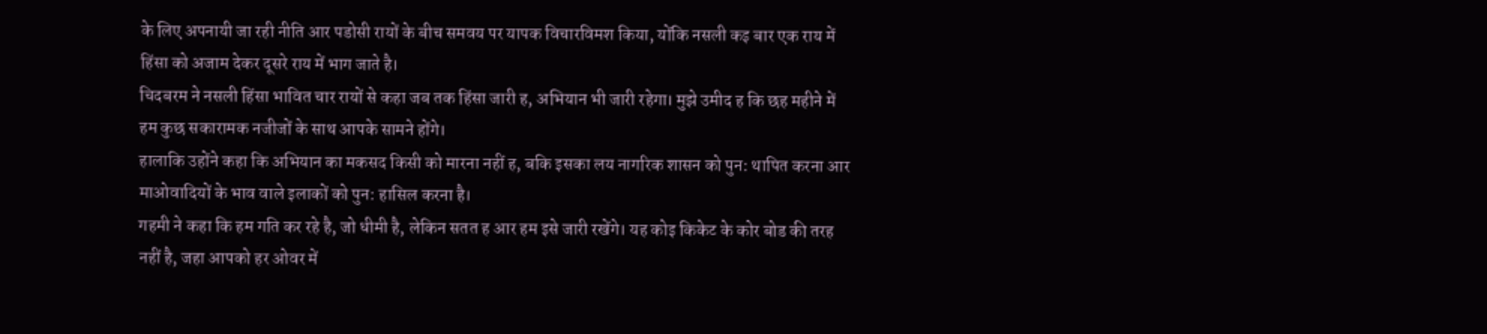के लिए अपनायी जा रही नीति आर पडोसी रायों के बीच समवय पर यापक विचारविमश किया, योंकि नसली कइ बार एक राय में हिंसा को अजाम देकर दूसरे राय में भाग जाते है।
चिदबरम ने नसली हिंसा भावित चार रायों से कहा जब तक हिंसा जारी ह, अभियान भी जारी रहेगा। मुझे उमीद ह कि छह महीने में हम कुछ सकारामक नजीजों के साथ आपके सामने होंगे।
हालाकि उहोंने कहा कि अभियान का मकसद किसी को मारना नहीं ह, बकि इसका लय नागरिक शासन को पुन: थापित करना आर माओवादियों के भाव वाले इलाकों को पुन: हासिल करना है।
गहमी ने कहा कि हम गति कर रहे है, जो धीमी है, लेकिन सतत ह आर हम इसे जारी रखेंगे। यह कोइ किकेट के कोर बोड की तरह नहीं है, जहा आपको हर ओवर में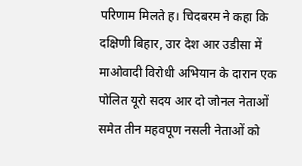परिणाम मिलते ह। चिदबरम ने कहा कि दक्षिणी बिहार, उार देश आर उडीसा में माओवादी विरोधी अभियान के दारान एक पोलित यूरो सदय आर दो जोनल नेताओं समेत तीन महवपूण नसली नेताओं को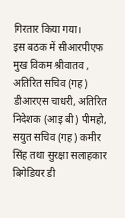गिरतार किया गया।
इस बठक में सीआरपीएफ मुख विकम श्रीवातव , अतिरित सचिव (गह) डीआरएस चाधरी, अतिरित निदेशक (आइ बी) पीमहो, सयुत सचिव (गह) कमीर सिंह तथा सुरक्षा सलाहकार बिगेडियर डी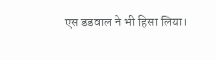एस डडवाल ने भी हिसा लिया।